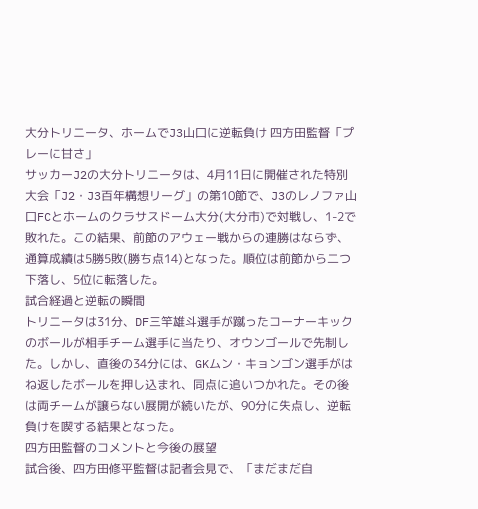大分トリニータ、ホームでJ3山口に逆転負け 四方田監督「プレーに甘さ」
サッカーJ2の大分トリニータは、4月11日に開催された特別大会「J2・J3百年構想リーグ」の第10節で、J3のレノファ山口FCとホームのクラサスドーム大分(大分市)で対戦し、1-2で敗れた。この結果、前節のアウェー戦からの連勝はならず、通算成績は5勝5敗(勝ち点14)となった。順位は前節から二つ下落し、5位に転落した。
試合経過と逆転の瞬間
トリニータは31分、DF三竿雄斗選手が蹴ったコーナーキックのボールが相手チーム選手に当たり、オウンゴールで先制した。しかし、直後の34分には、GKムン・キョンゴン選手がはね返したボールを押し込まれ、同点に追いつかれた。その後は両チームが譲らない展開が続いたが、90分に失点し、逆転負けを喫する結果となった。
四方田監督のコメントと今後の展望
試合後、四方田修平監督は記者会見で、「まだまだ自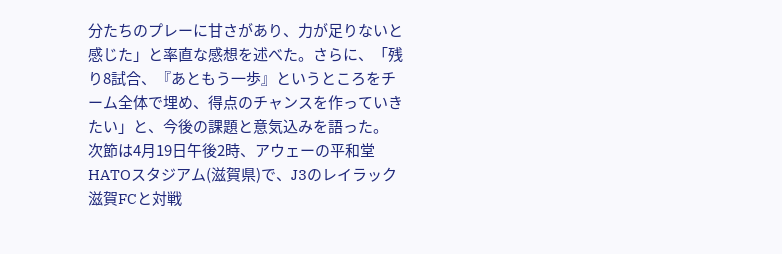分たちのプレーに甘さがあり、力が足りないと感じた」と率直な感想を述べた。さらに、「残り8試合、『あともう一歩』というところをチーム全体で埋め、得点のチャンスを作っていきたい」と、今後の課題と意気込みを語った。
次節は4月19日午後2時、アウェーの平和堂HATOスタジアム(滋賀県)で、J3のレイラック滋賀FCと対戦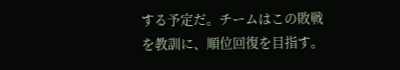する予定だ。チームはこの敗戦を教訓に、順位回復を目指す。